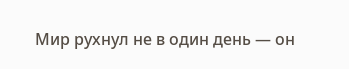Мир рухнул не в один день — он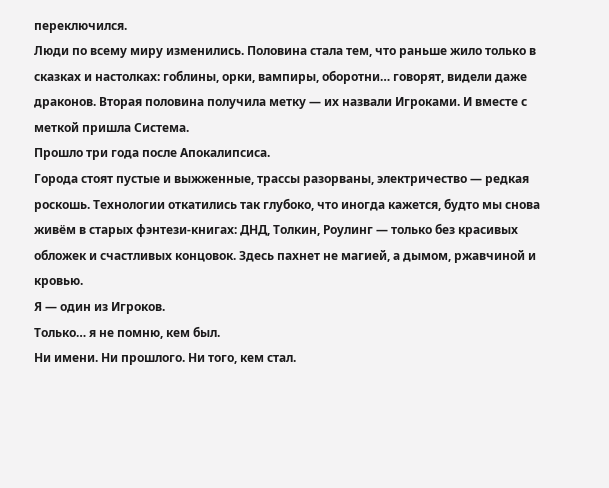переключился.
Люди по всему миру изменились. Половина стала тем, что раньше жило только в сказках и настолках: гоблины, орки, вампиры, оборотни… говорят, видели даже драконов. Вторая половина получила метку — их назвали Игроками. И вместе с меткой пришла Система.
Прошло три года после Апокалипсиса.
Города стоят пустые и выжженные, трассы разорваны, электричество — редкая роскошь. Технологии откатились так глубоко, что иногда кажется, будто мы снова живём в старых фэнтези-книгах: ДНД, Толкин, Роулинг — только без красивых обложек и счастливых концовок. Здесь пахнет не магией, а дымом, ржавчиной и кровью.
Я — один из Игроков.
Только… я не помню, кем был.
Ни имени. Ни прошлого. Ни того, кем стал.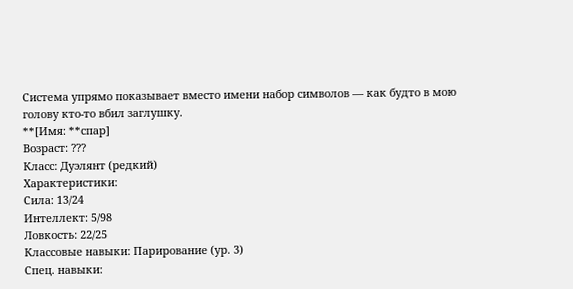Система упрямо показывает вместо имени набор символов — как будто в мою голову кто-то вбил заглушку.
**[Имя: **спар]
Возраст: ???
Класс: Дуэлянт (редкий)
Характеристики:
Сила: 13/24
Интеллект: 5/98
Ловкость: 22/25
Классовые навыки: Парирование (ур. 3)
Спец. навыки: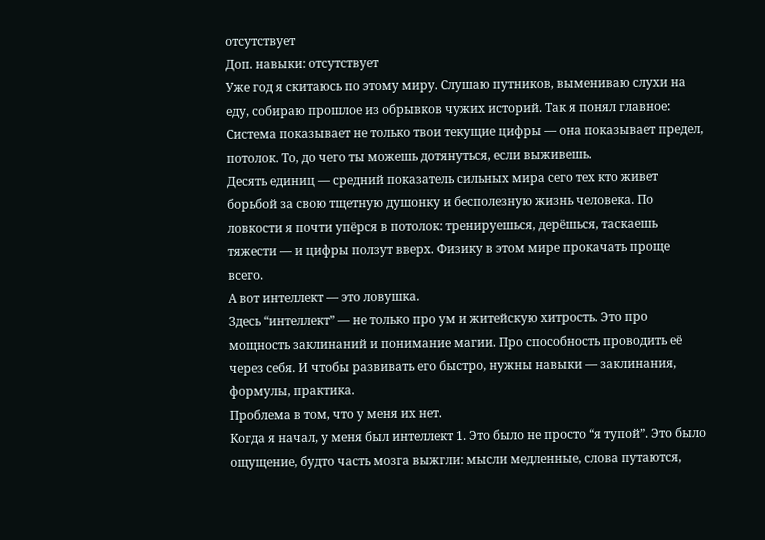отсутствует
Доп. навыки: отсутствует
Уже год я скитаюсь по этому миру. Слушаю путников, вымениваю слухи на еду, собираю прошлое из обрывков чужих историй. Так я понял главное: Система показывает не только твои текущие цифры — она показывает предел, потолок. То, до чего ты можешь дотянуться, если выживешь.
Десять единиц — средний показатель сильных мира сего тех кто живет борьбой за свою тщетную душонку и бесполезную жизнь человека. По ловкости я почти упёрся в потолок: тренируешься, дерёшься, таскаешь тяжести — и цифры ползут вверх. Физику в этом мире прокачать проще всего.
А вот интеллект — это ловушка.
Здесь “интеллект” — не только про ум и житейскую хитрость. Это про мощность заклинаний и понимание магии. Про способность проводить её через себя. И чтобы развивать его быстро, нужны навыки — заклинания, формулы, практика.
Проблема в том, что у меня их нет.
Когда я начал, у меня был интеллект 1. Это было не просто “я тупой”. Это было ощущение, будто часть мозга выжгли: мысли медленные, слова путаются,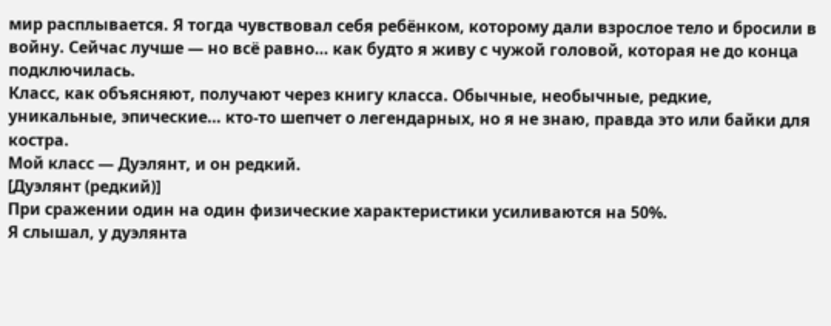мир расплывается. Я тогда чувствовал себя ребёнком, которому дали взрослое тело и бросили в войну. Сейчас лучше — но всё равно… как будто я живу с чужой головой, которая не до конца подключилась.
Класс, как объясняют, получают через книгу класса. Обычные, необычные, редкие, уникальные, эпические… кто-то шепчет о легендарных, но я не знаю, правда это или байки для костра.
Мой класс — Дуэлянт, и он редкий.
[Дуэлянт (редкий)]
При сражении один на один физические характеристики усиливаются на 50%.
Я слышал, у дуэлянта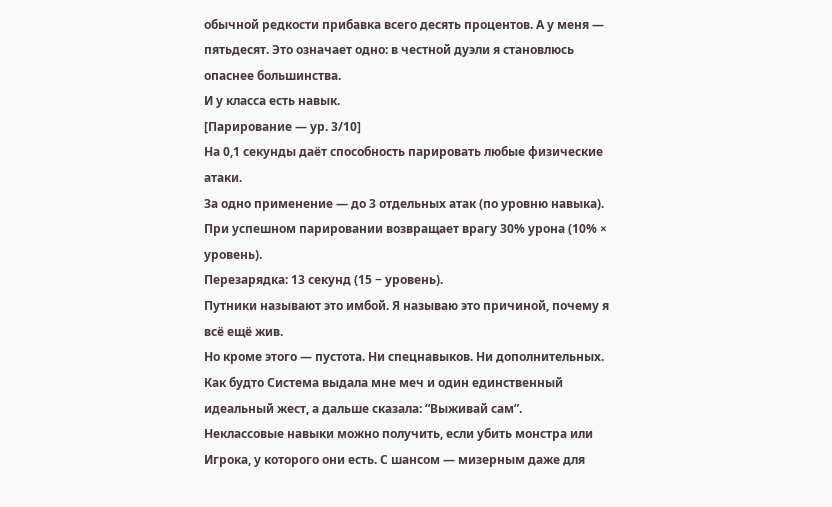обычной редкости прибавка всего десять процентов. А у меня — пятьдесят. Это означает одно: в честной дуэли я становлюсь опаснее большинства.
И у класса есть навык.
[Парирование — ур. 3/10]
На 0,1 секунды даёт способность парировать любые физические атаки.
За одно применение — до 3 отдельных атак (по уровню навыка).
При успешном парировании возвращает врагу 30% урона (10% × уровень).
Перезарядка: 13 секунд (15 − уровень).
Путники называют это имбой. Я называю это причиной, почему я всё ещё жив.
Но кроме этого — пустота. Ни спецнавыков. Ни дополнительных. Как будто Система выдала мне меч и один единственный идеальный жест, а дальше сказала: “Выживай сам”.
Неклассовые навыки можно получить, если убить монстра или Игрока, у которого они есть. С шансом — мизерным даже для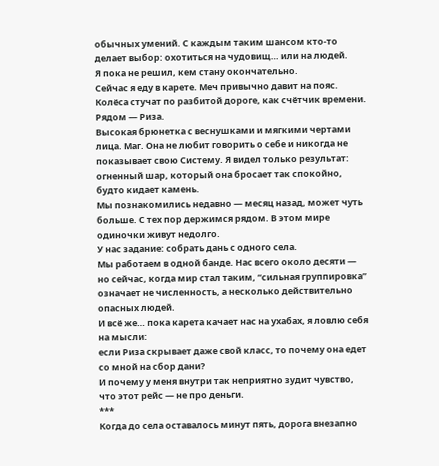обычных умений. С каждым таким шансом кто-то делает выбор: охотиться на чудовищ… или на людей.
Я пока не решил, кем стану окончательно.
Сейчас я еду в карете. Меч привычно давит на пояс. Колёса стучат по разбитой дороге, как счётчик времени.
Рядом — Риза.
Высокая брюнетка с веснушками и мягкими чертами лица. Маг. Она не любит говорить о себе и никогда не показывает свою Систему. Я видел только результат: огненный шар, который она бросает так спокойно, будто кидает камень.
Мы познакомились недавно — месяц назад, может чуть больше. С тех пор держимся рядом. В этом мире одиночки живут недолго.
У нас задание: собрать дань с одного села.
Мы работаем в одной банде. Нас всего около десяти — но сейчас, когда мир стал таким, “сильная группировка” означает не численность, а несколько действительно опасных людей.
И всё же… пока карета качает нас на ухабах, я ловлю себя на мысли:
если Риза скрывает даже свой класс, то почему она едет со мной на сбор дани?
И почему у меня внутри так неприятно зудит чувство, что этот рейс — не про деньги.
***
Когда до села оставалось минут пять, дорога внезапно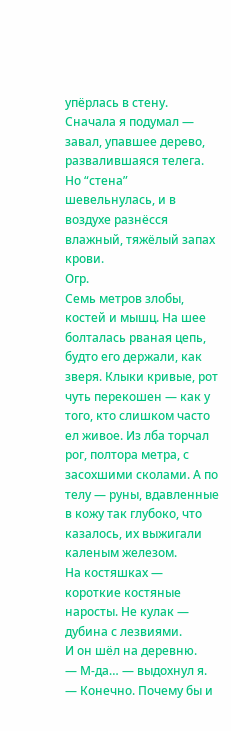упёрлась в стену.
Сначала я подумал — завал, упавшее дерево, развалившаяся телега. Но “стена” шевельнулась, и в воздухе разнёсся влажный, тяжёлый запах крови.
Огр.
Семь метров злобы, костей и мышц. На шее болталась рваная цепь, будто его держали, как зверя. Клыки кривые, рот чуть перекошен — как у того, кто слишком часто ел живое. Из лба торчал рог, полтора метра, с засохшими сколами. А по телу — руны, вдавленные в кожу так глубоко, что казалось, их выжигали каленым железом.
На костяшках — короткие костяные наросты. Не кулак — дубина с лезвиями.
И он шёл на деревню.
— М-да… — выдохнул я. — Конечно. Почему бы и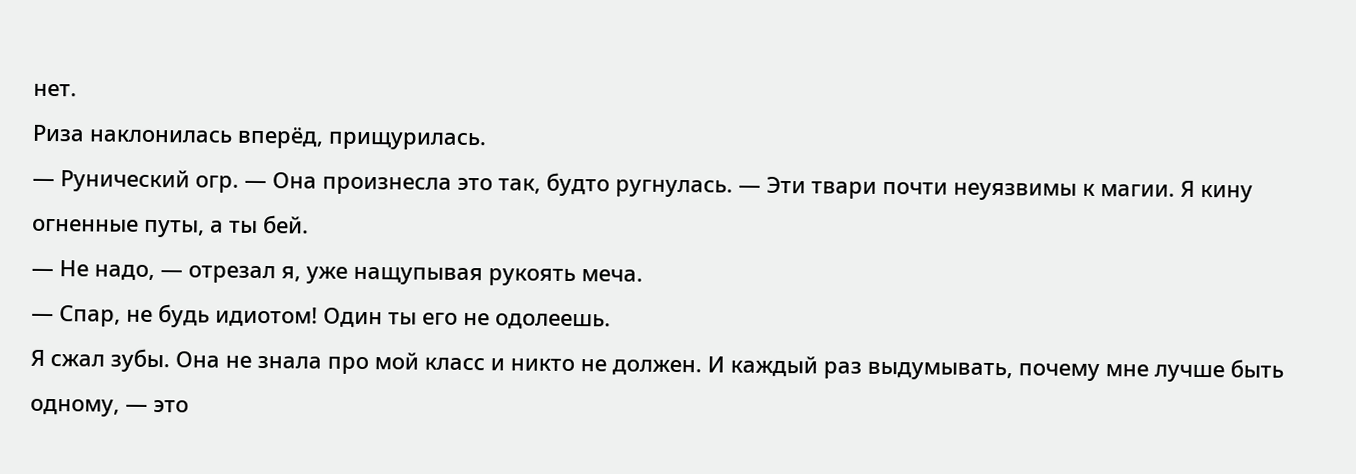нет.
Риза наклонилась вперёд, прищурилась.
— Рунический огр. — Она произнесла это так, будто ругнулась. — Эти твари почти неуязвимы к магии. Я кину огненные путы, а ты бей.
— Не надо, — отрезал я, уже нащупывая рукоять меча.
— Спар, не будь идиотом! Один ты его не одолеешь.
Я сжал зубы. Она не знала про мой класс и никто не должен. И каждый раз выдумывать, почему мне лучше быть одному, — это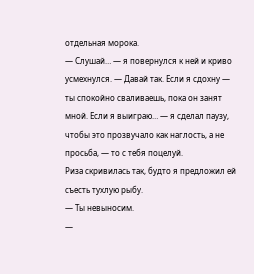отдельная морока.
— Слушай… — я повернулся к ней и криво усмехнулся. — Давай так. Если я сдохну — ты спокойно сваливаешь, пока он занят мной. Если я выиграю… — я сделал паузу, чтобы это прозвучало как наглость, а не просьба, — то с тебя поцелуй.
Риза скривилась так, будто я предложил ей съесть тухлую рыбу.
— Ты невыносим.
—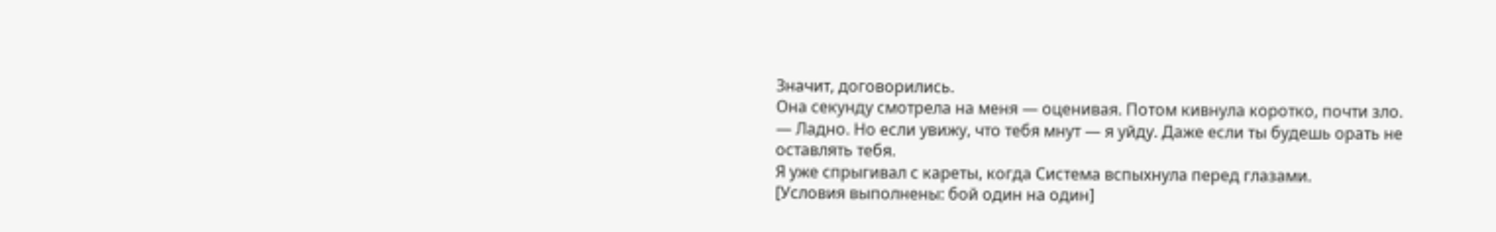Значит, договорились.
Она секунду смотрела на меня — оценивая. Потом кивнула коротко, почти зло.
— Ладно. Но если увижу, что тебя мнут — я уйду. Даже если ты будешь орать не оставлять тебя.
Я уже спрыгивал с кареты, когда Система вспыхнула перед глазами.
[Условия выполнены: бой один на один]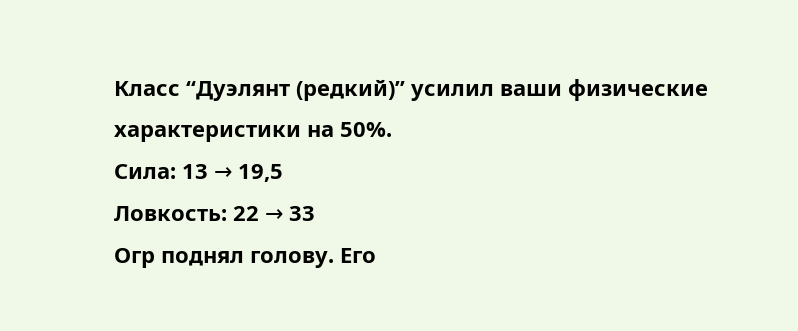Класс “Дуэлянт (редкий)” усилил ваши физические характеристики на 50%.
Сила: 13 → 19,5
Ловкость: 22 → 33
Огр поднял голову. Его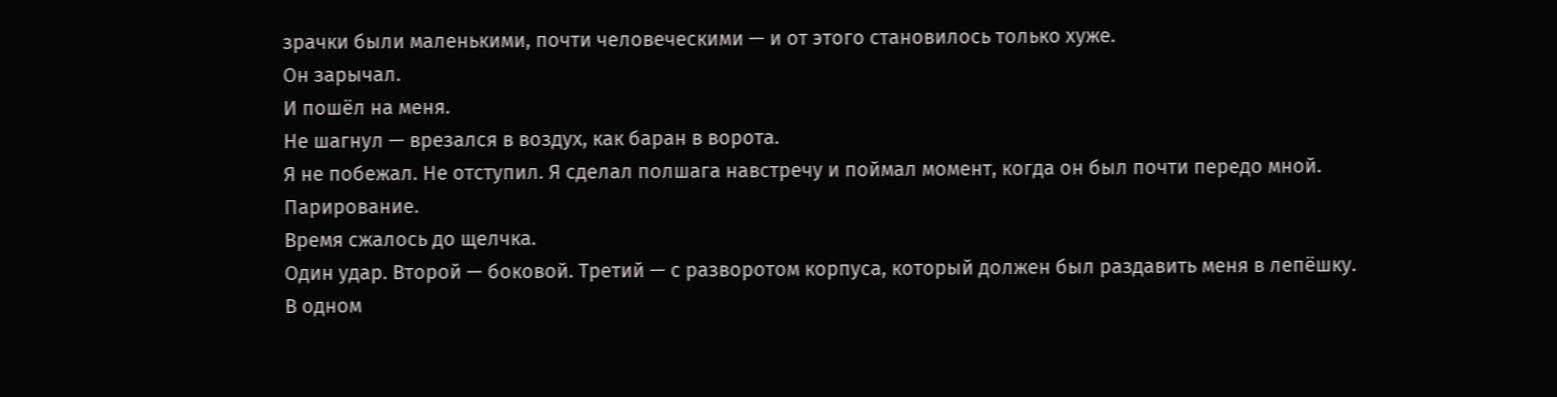зрачки были маленькими, почти человеческими — и от этого становилось только хуже.
Он зарычал.
И пошёл на меня.
Не шагнул — врезался в воздух, как баран в ворота.
Я не побежал. Не отступил. Я сделал полшага навстречу и поймал момент, когда он был почти передо мной.
Парирование.
Время сжалось до щелчка.
Один удар. Второй — боковой. Третий — с разворотом корпуса, который должен был раздавить меня в лепёшку.
В одном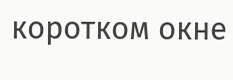коротком окне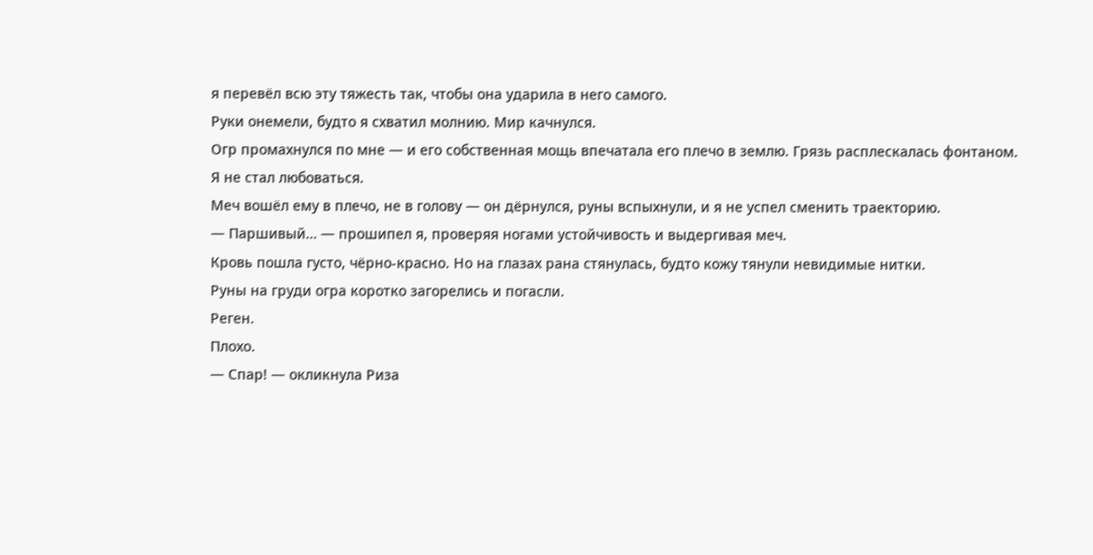я перевёл всю эту тяжесть так, чтобы она ударила в него самого.
Руки онемели, будто я схватил молнию. Мир качнулся.
Огр промахнулся по мне — и его собственная мощь впечатала его плечо в землю. Грязь расплескалась фонтаном.
Я не стал любоваться.
Меч вошёл ему в плечо, не в голову — он дёрнулся, руны вспыхнули, и я не успел сменить траекторию.
— Паршивый… — прошипел я, проверяя ногами устойчивость и выдергивая меч.
Кровь пошла густо, чёрно-красно. Но на глазах рана стянулась, будто кожу тянули невидимые нитки.
Руны на груди огра коротко загорелись и погасли.
Реген.
Плохо.
— Спар! — окликнула Риза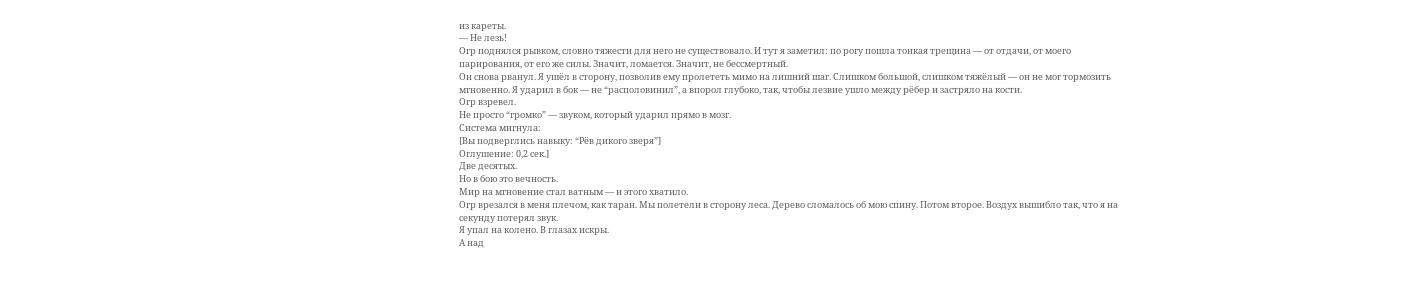из кареты.
— Не лезь!
Огр поднялся рывком, словно тяжести для него не существовало. И тут я заметил: по рогу пошла тонкая трещина — от отдачи, от моего парирования, от его же силы. Значит, ломается. Значит, не бессмертный.
Он снова рванул. Я ушёл в сторону, позволив ему пролететь мимо на лишний шаг. Слишком большой, слишком тяжёлый — он не мог тормозить мгновенно. Я ударил в бок — не “располовинил”, а впорол глубоко, так, чтобы лезвие ушло между рёбер и застряло на кости.
Огр взревел.
Не просто “громко” — звуком, который ударил прямо в мозг.
Система мигнула:
[Вы подверглись навыку: “Рёв дикого зверя”]
Оглушение: 0,2 сек.]
Две десятых.
Но в бою это вечность.
Мир на мгновение стал ватным — и этого хватило.
Огр врезался в меня плечом, как таран. Мы полетели в сторону леса. Дерево сломалось об мою спину. Потом второе. Воздух вышибло так, что я на секунду потерял звук.
Я упал на колено. В глазах искры.
А над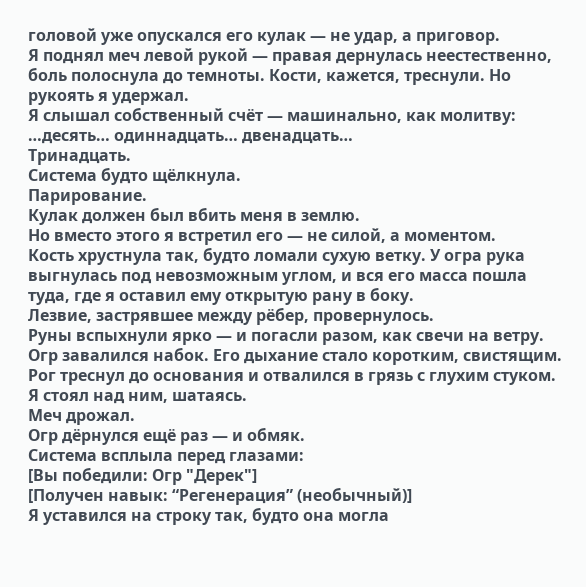головой уже опускался его кулак — не удар, а приговор.
Я поднял меч левой рукой — правая дернулась неестественно, боль полоснула до темноты. Кости, кажется, треснули. Но рукоять я удержал.
Я слышал собственный счёт — машинально, как молитву:
…десять… одиннадцать… двенадцать…
Тринадцать.
Система будто щёлкнула.
Парирование.
Кулак должен был вбить меня в землю.
Но вместо этого я встретил его — не силой, а моментом.
Кость хрустнула так, будто ломали сухую ветку. У огра рука выгнулась под невозможным углом, и вся его масса пошла туда, где я оставил ему открытую рану в боку.
Лезвие, застрявшее между рёбер, провернулось.
Руны вспыхнули ярко — и погасли разом, как свечи на ветру.
Огр завалился набок. Его дыхание стало коротким, свистящим. Рог треснул до основания и отвалился в грязь с глухим стуком.
Я стоял над ним, шатаясь.
Меч дрожал.
Огр дёрнулся ещё раз — и обмяк.
Система всплыла перед глазами:
[Вы победили: Огр "Дерек"]
[Получен навык: “Регенерация” (необычный)]
Я уставился на строку так, будто она могла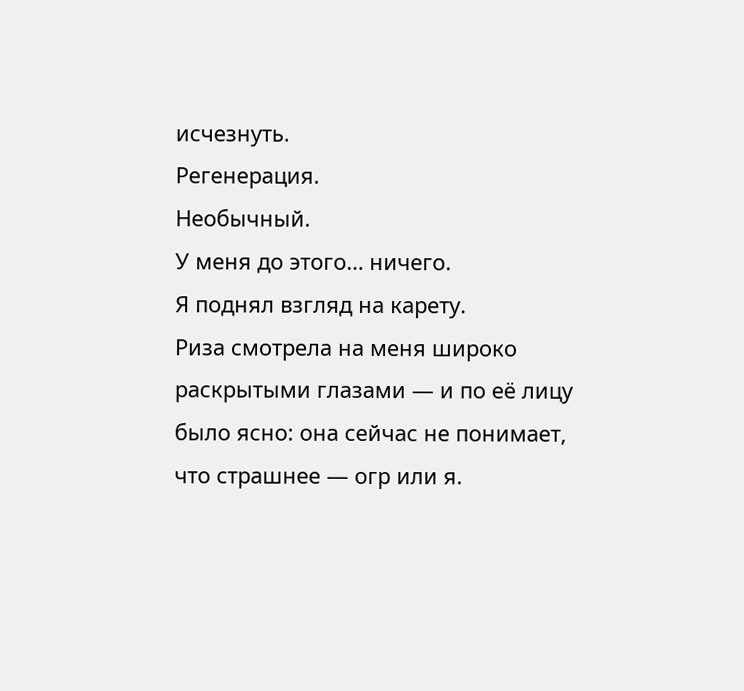исчезнуть.
Регенерация.
Необычный.
У меня до этого… ничего.
Я поднял взгляд на карету.
Риза смотрела на меня широко раскрытыми глазами — и по её лицу было ясно: она сейчас не понимает, что страшнее — огр или я.